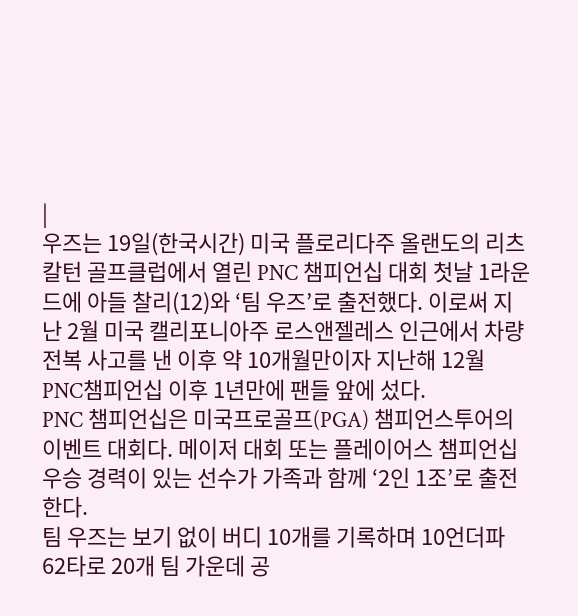|
우즈는 19일(한국시간) 미국 플로리다주 올랜도의 리츠 칼턴 골프클럽에서 열린 PNC 챔피언십 대회 첫날 1라운드에 아들 찰리(12)와 ‘팀 우즈’로 출전했다. 이로써 지난 2월 미국 캘리포니아주 로스앤젤레스 인근에서 차량 전복 사고를 낸 이후 약 10개월만이자 지난해 12월 PNC챔피언십 이후 1년만에 팬들 앞에 섰다.
PNC 챔피언십은 미국프로골프(PGA) 챔피언스투어의 이벤트 대회다. 메이저 대회 또는 플레이어스 챔피언십 우승 경력이 있는 선수가 가족과 함께 ‘2인 1조’로 출전한다.
팀 우즈는 보기 없이 버디 10개를 기록하며 10언더파 62타로 20개 팀 가운데 공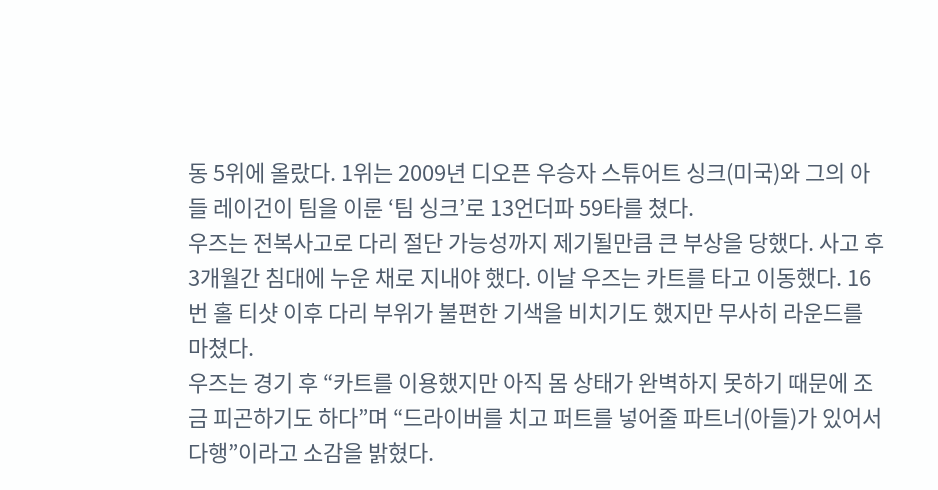동 5위에 올랐다. 1위는 2009년 디오픈 우승자 스튜어트 싱크(미국)와 그의 아들 레이건이 팀을 이룬 ‘팀 싱크’로 13언더파 59타를 쳤다.
우즈는 전복사고로 다리 절단 가능성까지 제기될만큼 큰 부상을 당했다. 사고 후 3개월간 침대에 누운 채로 지내야 했다. 이날 우즈는 카트를 타고 이동했다. 16번 홀 티샷 이후 다리 부위가 불편한 기색을 비치기도 했지만 무사히 라운드를 마쳤다.
우즈는 경기 후 “카트를 이용했지만 아직 몸 상태가 완벽하지 못하기 때문에 조금 피곤하기도 하다”며 “드라이버를 치고 퍼트를 넣어줄 파트너(아들)가 있어서 다행”이라고 소감을 밝혔다.